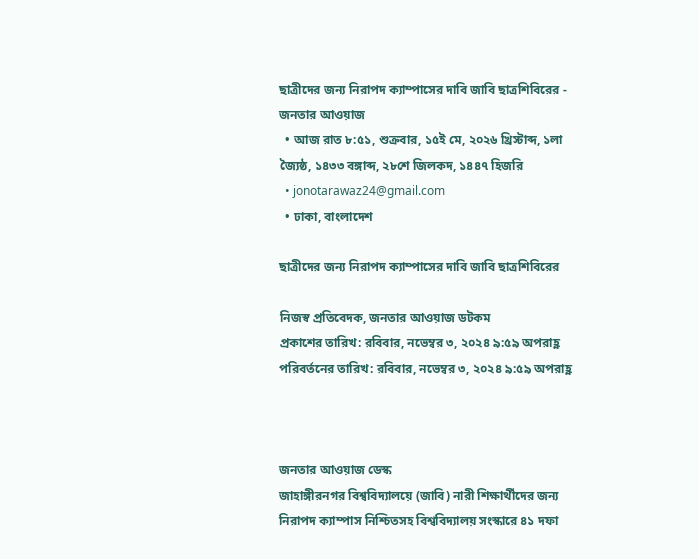ছাত্রীদের জন্য নিরাপদ ক্যাম্পাসের দাবি জাবি ছাত্রশিবিরের - জনতার আওয়াজ
  • আজ রাত ৮:৫১, শুক্রবার, ১৫ই মে, ২০২৬ খ্রিস্টাব্দ, ১লা জ্যৈষ্ঠ, ১৪৩৩ বঙ্গাব্দ, ২৮শে জিলকদ, ১৪৪৭ হিজরি
  • jonotarawaz24@gmail.com
  • ঢাকা, বাংলাদেশ

ছাত্রীদের জন্য নিরাপদ ক্যাম্পাসের দাবি জাবি ছাত্রশিবিরের

নিজস্ব প্রতিবেদক, জনতার আওয়াজ ডটকম
প্রকাশের তারিখ: রবিবার, নভেম্বর ৩, ২০২৪ ৯:৫৯ অপরাহ্ণ পরিবর্তনের তারিখ: রবিবার, নভেম্বর ৩, ২০২৪ ৯:৫৯ অপরাহ্ণ



জনতার আওয়াজ ডেস্ক
জাহাঙ্গীরনগর বিশ্ববিদ্যালয়ে (জাবি) নারী শিক্ষার্থীদের জন্য নিরাপদ ক্যাম্পাস নিশ্চিতসহ বিশ্ববিদ্যালয় সংস্কারে ৪১ দফা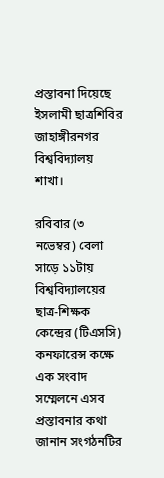প্রস্তাবনা দিয়েছে ইসলামী ছাত্রশিবির জাহাঙ্গীরনগর বিশ্ববিদ্যালয় শাখা।

রবিবার (৩ নভেম্বর) বেলা সাড়ে ১১টায় বিশ্ববিদ্যালয়ের ছাত্র-শিক্ষক কেন্দ্রের (টিএসসি) কনফারেন্স কক্ষে এক সংবাদ সম্মেলনে এসব প্রস্তাবনার কথা জানান সংগঠনটির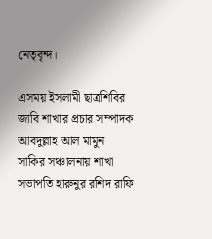নেতৃবৃন্দ।

এসময় ইসলামী ছাত্রশিবির জাবি শাখার প্রচার সম্পাদক আবদুল্লাহ আল মামুন সাকির সঞ্চালনায় শাখা সভাপতি হারুনুর রশিদ রাফি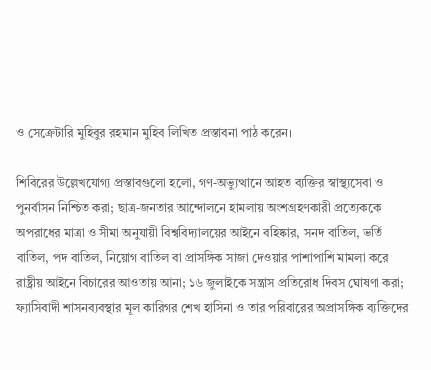ও সেক্রেটারি মুহিবুর রহমান মুহিব লিখিত প্রস্তাবনা পাঠ করেন।

শিবিরের উল্লেখযোগ্য প্রস্তাবগুলো হলো, গণ-অভ্যুত্থানে আহত ব্যক্তির স্বাস্থ্যসেবা ও পুনর্বাসন নিশ্চিত করা; ছাত্র-জনতার আন্দোলনে হামলায় অংশগ্রহণকারী প্রত্যেককে অপরাধের মাত্রা ও সীমা অনুযায়ী বিশ্ববিদ্যালয়ের আইনে বহিষ্কার, সনদ বাতিল, ভর্তি বাতিল, পদ বাতিল, নিয়োগ বাতিল বা প্রাসঙ্গিক সাজা দেওয়ার পাশাপাশি মামলা করে রাষ্ট্রীয় আইনে বিচারের আওতায় আনা; ১৬ জুলাইকে সন্ত্রাস প্রতিরোধ দিবস ঘোষণা করা; ফ্যাসিবাদী শাসনব্যবস্থার মূল কারিগর শেখ হাসিনা ও তার পরিবারের অপ্রাসঙ্গিক ব্যক্তিদের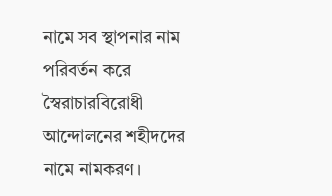নামে সব স্থাপনার নাম পরিবর্তন করে স্বৈরাচারবিরোধী আন্দোলনের শহীদদের নামে নামকরণ।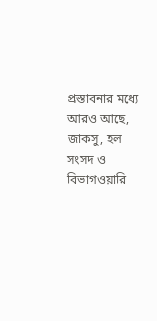প্রস্তাবনার মধ্যে আরও আছে, জাকসু, হল সংসদ ও বিভাগওয়ারি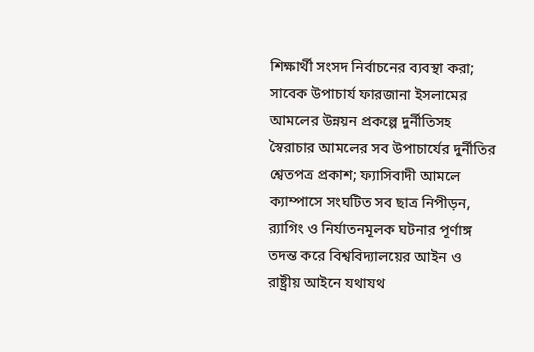শিক্ষার্থী সংসদ নির্বাচনের ব্যবস্থা করা; সাবেক উপাচার্য ফারজানা ইসলামের আমলের উন্নয়ন প্রকল্পে দুর্নীতিসহ স্বৈরাচার আমলের সব উপাচার্যের দুর্নীতির শ্বেতপত্র প্রকাশ; ফ্যাসিবাদী আমলে ক্যাম্পাসে সংঘটিত সব ছাত্র নিপীড়ন, র‍্যাগিং ও নির্যাতনমূলক ঘটনার পূর্ণাঙ্গ তদন্ত করে বিশ্ববিদ্যালয়ের আইন ও রাষ্ট্রীয় আইনে যথাযথ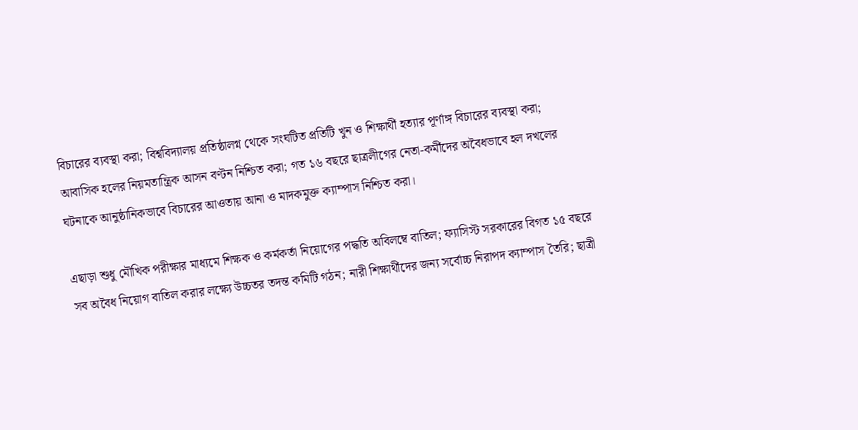বিচারের ব্যবস্থা করা; বিশ্ববিদ্যালয় প্রতিষ্ঠালগ্ন থেকে সংঘটিত প্রতিটি খুন ও শিক্ষার্থী হত্যার পূর্ণাঙ্গ বিচারের ব্যবস্থা করা; আবাসিক হলের নিয়মতান্ত্রিক আসন বণ্টন নিশ্চিত করা; গত ১৬ বছরে ছাত্রলীগের নেতা-কর্মীদের অবৈধভাবে হল দখলের ঘটনাকে আনুষ্ঠানিকভাবে বিচারের আওতায় আনা ও মাদকমুক্ত ক্যাম্পাস নিশ্চিত করা।

এছাড়া শুধু মৌখিক পরীক্ষার মাধ্যমে শিক্ষক ও কর্মকর্তা নিয়োগের পদ্ধতি অবিলম্বে বাতিল; ফ্যাসিস্ট সরকারের বিগত ১৫ বছরে সব অবৈধ নিয়োগ বাতিল করার লক্ষ্যে উচ্চতর তদন্ত কমিটি গঠন; নারী শিক্ষার্থীদের জন্য সর্বোচ্চ নিরাপদ ক্যাম্পাস তৈরি; ছাত্রী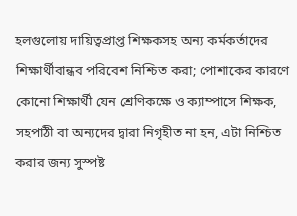হলগুলোয় দায়িত্বপ্রাপ্ত শিক্ষকসহ অন্য কর্মকর্তাদের শিক্ষার্থীবান্ধব পরিবেশ নিশ্চিত করা; পোশাকের কারণে কোনো শিক্ষার্থী যেন শ্রেণিকক্ষে ও ক্যাম্পাসে শিক্ষক, সহপাঠী বা অন্যদের দ্বারা নিগৃহীত না হন, এটা নিশ্চিত করার জন্য সুস্পষ্ট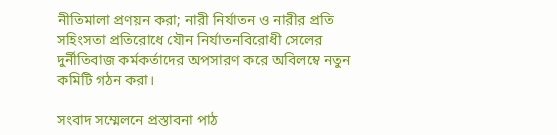নীতিমালা প্রণয়ন করা; নারী নির্যাতন ও নারীর প্রতি সহিংসতা প্রতিরোধে যৌন নির্যাতনবিরোধী সেলের দুর্নীতিবাজ কর্মকর্তাদের অপসারণ করে অবিলম্বে নতুন কমিটি গঠন করা।

সংবাদ সম্মেলনে প্রস্তাবনা পাঠ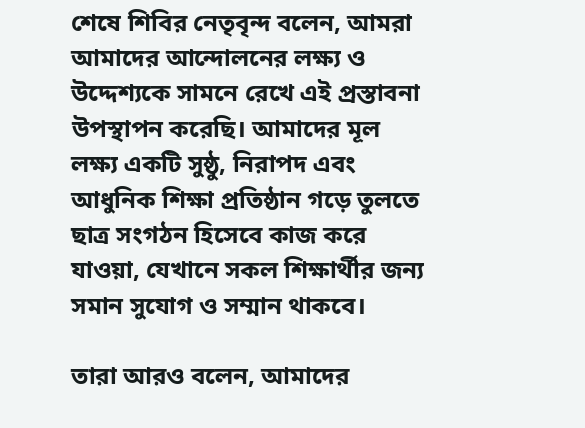শেষে শিবির নেতৃবৃন্দ বলেন, আমরা আমাদের আন্দোলনের লক্ষ্য ও উদ্দেশ্যকে সামনে রেখে এই প্রস্তাবনা উপস্থাপন করেছি। আমাদের মূল লক্ষ্য একটি সুষ্ঠু, নিরাপদ এবং আধুনিক শিক্ষা প্রতিষ্ঠান গড়ে তুলতে ছাত্র সংগঠন হিসেবে কাজ করে যাওয়া, যেখানে সকল শিক্ষার্থীর জন্য সমান সুযোগ ও সম্মান থাকবে।

তারা আরও বলেন, আমাদের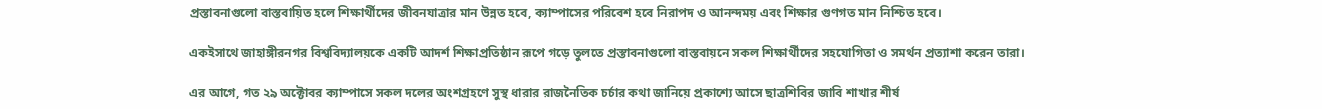প্রস্তাবনাগুলো বাস্তবায়িত হলে শিক্ষার্থীদের জীবনযাত্রার মান উন্নত হবে, ক্যাম্পাসের পরিবেশ হবে নিরাপদ ও আনন্দময় এবং শিক্ষার গুণগত মান নিশ্চিত হবে।

একইসাথে জাহাঙ্গীরনগর বিশ্ববিদ্যালয়কে একটি আদর্শ শিক্ষাপ্রতিষ্ঠান রূপে গড়ে তুলতে প্রস্তাবনাগুলো বাস্তবায়নে সকল শিক্ষার্থীদের সহযোগিতা ও সমর্থন প্রত্যাশা করেন তারা।

এর আগে, গত ২৯ অক্টোবর ক্যাম্পাসে সকল দলের অংশগ্রহণে সুস্থ ধারার রাজনৈতিক চর্চার কথা জানিয়ে প্রকাশ্যে আসে ছাত্রশিবির জাবি শাখার শীর্ষ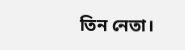তিন নেতা।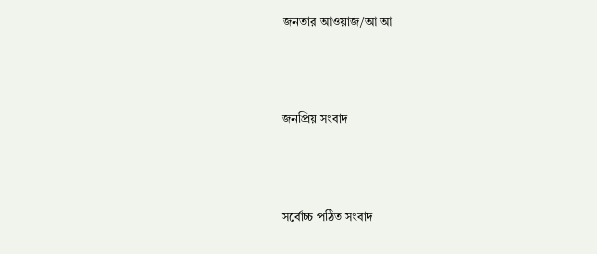জনতার আওয়াজ/আ আ



জনপ্রিয় সংবাদ



সর্বোচ্চ পঠিত সংবাদ